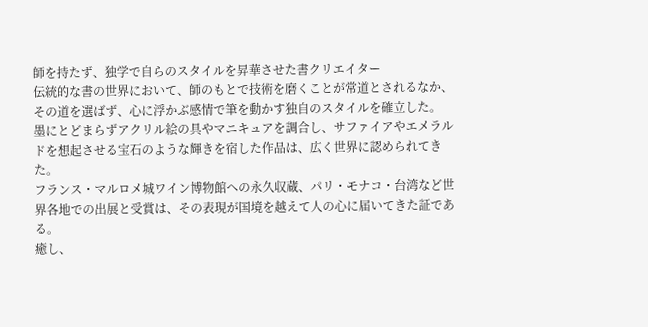師を持たず、独学で自らのスタイルを昇華させた書クリエイター
伝統的な書の世界において、師のもとで技術を磨くことが常道とされるなか、その道を選ばず、心に浮かぶ感情で筆を動かす独自のスタイルを確立した。
墨にとどまらずアクリル絵の具やマニキュアを調合し、サファイアやエメラルドを想起させる宝石のような輝きを宿した作品は、広く世界に認められてきた。
フランス・マルロメ城ワイン博物館への永久収蔵、パリ・モナコ・台湾など世界各地での出展と受賞は、その表現が国境を越えて人の心に届いてきた証である。
癒し、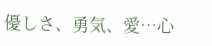優しさ、勇気、愛…心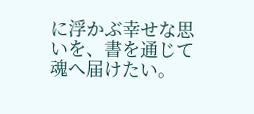に浮かぶ幸せな思いを、書を通じて魂へ届けたい。